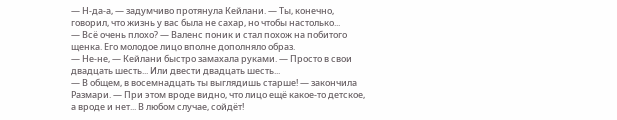— Н-да-а, — задумчиво протянула Кейлани. — Ты, конечно, говорил, что жизнь у вас была не сахар, но чтобы настолько...
— Всё очень плохо? — Валенс поник и стал похож на побитого щенка. Его молодое лицо вполне дополняло образ.
— Не-не, — Кейлани быстро замахала руками. — Просто в свои двадцать шесть... Или двести двадцать шесть...
— В общем, в восемнадцать ты выглядишь старше! — закончила Размари. — При этом вроде видно, что лицо ещё какое-то детское, а вроде и нет... В любом случае, сойдёт!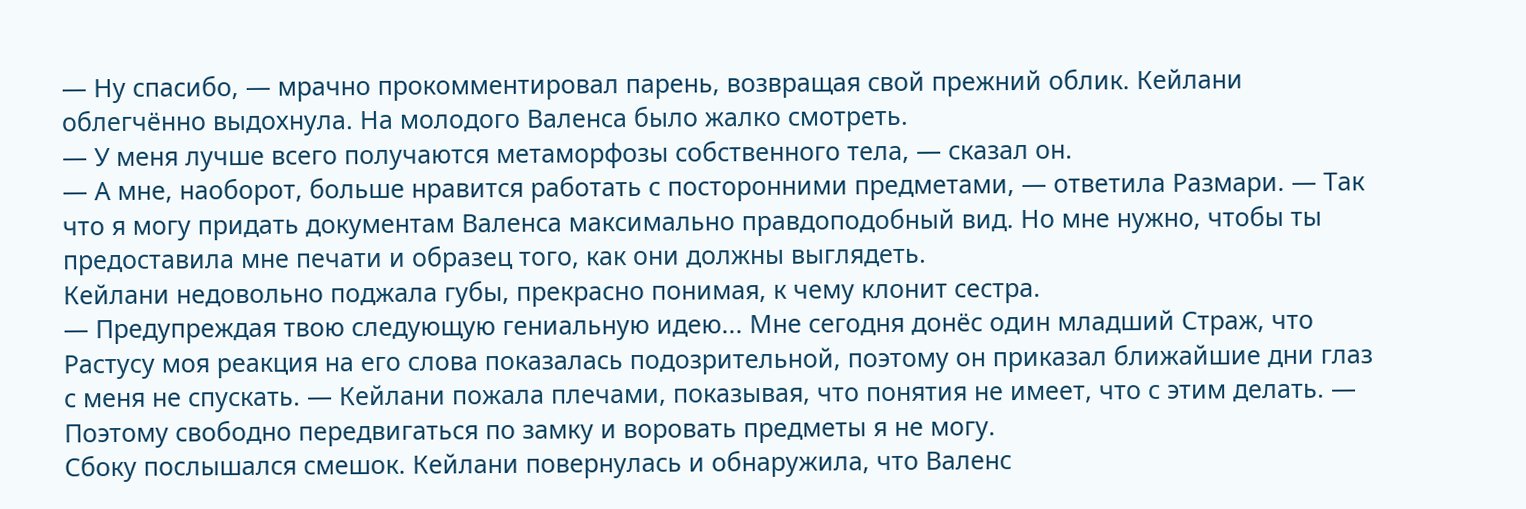— Ну спасибо, — мрачно прокомментировал парень, возвращая свой прежний облик. Кейлани облегчённо выдохнула. На молодого Валенса было жалко смотреть.
— У меня лучше всего получаются метаморфозы собственного тела, — сказал он.
— А мне, наоборот, больше нравится работать с посторонними предметами, — ответила Размари. — Так что я могу придать документам Валенса максимально правдоподобный вид. Но мне нужно, чтобы ты предоставила мне печати и образец того, как они должны выглядеть.
Кейлани недовольно поджала губы, прекрасно понимая, к чему клонит сестра.
— Предупреждая твою следующую гениальную идею... Мне сегодня донёс один младший Страж, что Растусу моя реакция на его слова показалась подозрительной, поэтому он приказал ближайшие дни глаз с меня не спускать. — Кейлани пожала плечами, показывая, что понятия не имеет, что с этим делать. — Поэтому свободно передвигаться по замку и воровать предметы я не могу.
Сбоку послышался смешок. Кейлани повернулась и обнаружила, что Валенс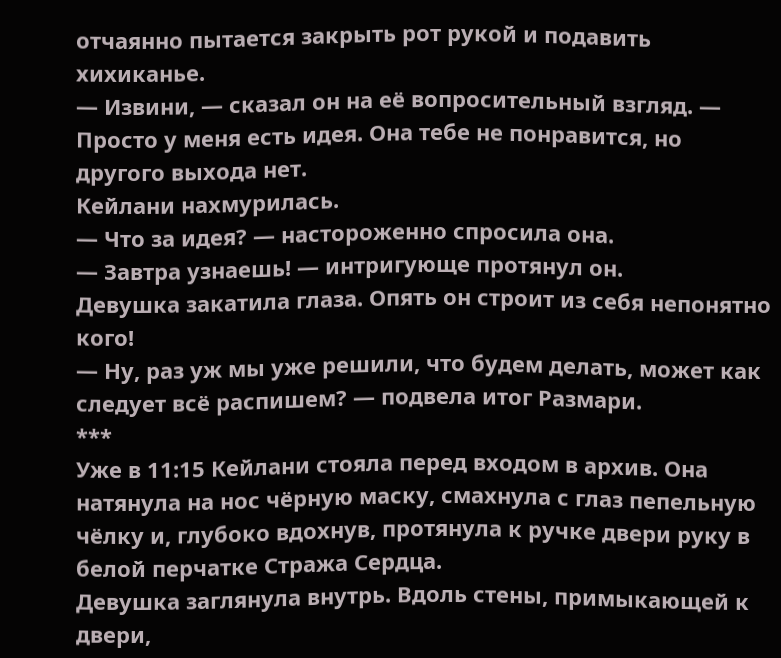отчаянно пытается закрыть рот рукой и подавить хихиканье.
— Извини, — сказал он на её вопросительный взгляд. — Просто у меня есть идея. Она тебе не понравится, но другого выхода нет.
Кейлани нахмурилась.
— Что за идея? — настороженно спросила она.
— Завтра узнаешь! — интригующе протянул он.
Девушка закатила глаза. Опять он строит из себя непонятно кого!
— Ну, раз уж мы уже решили, что будем делать, может как следует всё распишем? — подвела итог Размари.
***
Уже в 11:15 Кейлани стояла перед входом в архив. Она натянула на нос чёрную маску, смахнула с глаз пепельную чёлку и, глубоко вдохнув, протянула к ручке двери руку в белой перчатке Стража Сердца.
Девушка заглянула внутрь. Вдоль стены, примыкающей к двери,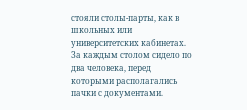стояли столы-парты, как в школьных или университетских кабинетах. За каждым столом сидело по два человека, перед которыми располагались пачки с документами.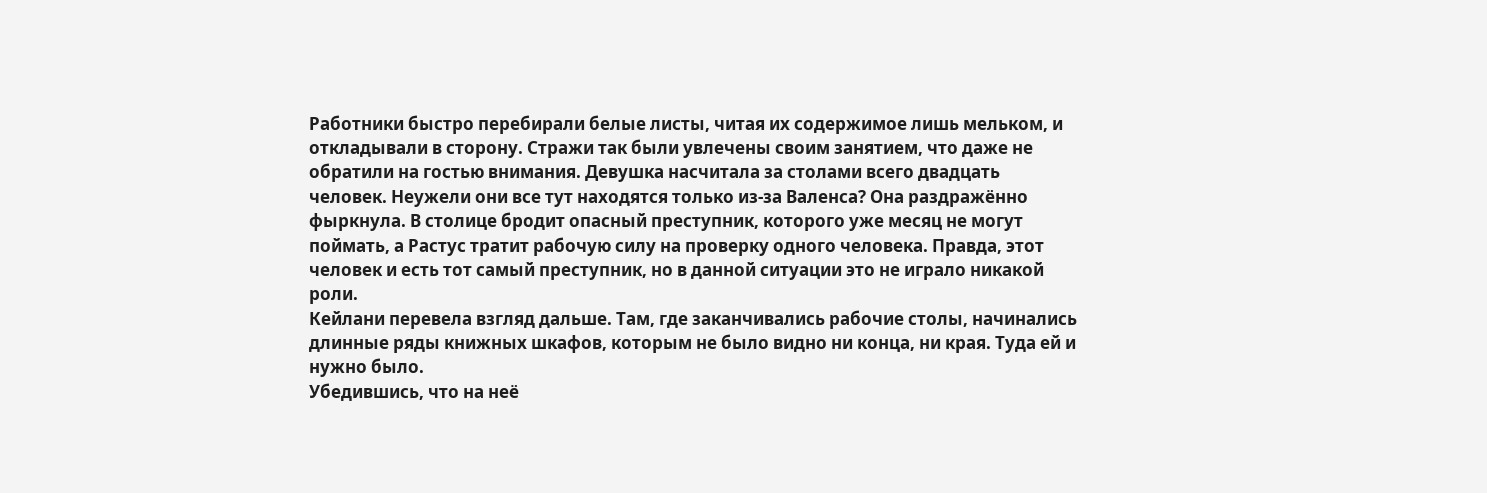Работники быстро перебирали белые листы, читая их содержимое лишь мельком, и откладывали в сторону. Стражи так были увлечены своим занятием, что даже не обратили на гостью внимания. Девушка насчитала за столами всего двадцать человек. Неужели они все тут находятся только из-за Валенса? Она раздражённо фыркнула. В столице бродит опасный преступник, которого уже месяц не могут поймать, а Растус тратит рабочую силу на проверку одного человека. Правда, этот человек и есть тот самый преступник, но в данной ситуации это не играло никакой роли.
Кейлани перевела взгляд дальше. Там, где заканчивались рабочие столы, начинались длинные ряды книжных шкафов, которым не было видно ни конца, ни края. Туда ей и нужно было.
Убедившись, что на неё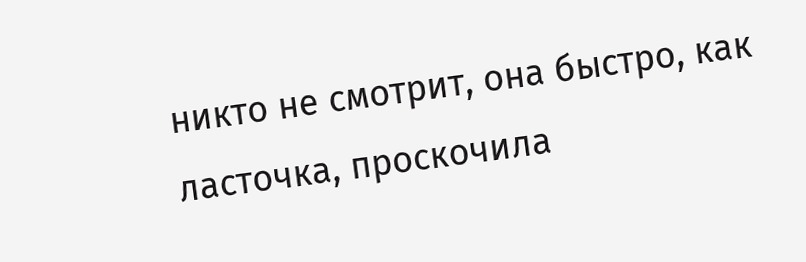никто не смотрит, она быстро, как ласточка, проскочила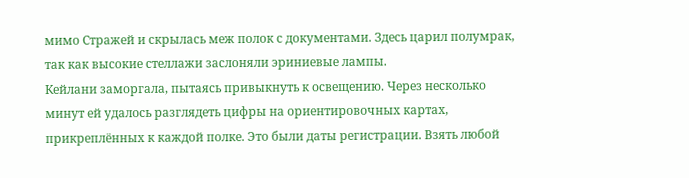мимо Стражей и скрылась меж полок с документами. Здесь царил полумрак, так как высокие стеллажи заслоняли эриниевые лампы.
Кейлани заморгала, пытаясь привыкнуть к освещению. Через несколько минут ей удалось разглядеть цифры на ориентировочных картах, прикреплённых к каждой полке. Это были даты регистрации. Взять любой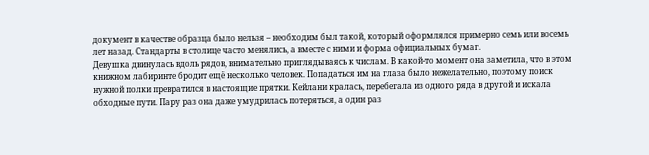документ в качестве образца было нельзя – необходим был такой, который оформлялся примерно семь или восемь лет назад. Стандарты в столице часто менялись, а вместе с ними и форма официальных бумаг.
Девушка двинулась вдоль рядов, внимательно приглядываясь к числам. В какой-то момент она заметила, что в этом книжном лабиринте бродит ещё несколько человек. Попадаться им на глаза было нежелательно, поэтому поиск нужной полки превратился в настоящие прятки. Кейлани кралась, перебегала из одного ряда в другой и искала обходные пути. Пару раз она даже умудрилась потеряться, а один раз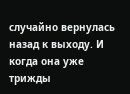случайно вернулась назад к выходу. И когда она уже трижды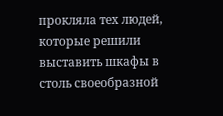прокляла тех людей, которые решили выставить шкафы в столь своеобразной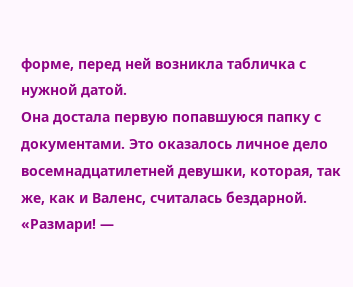форме, перед ней возникла табличка с нужной датой.
Она достала первую попавшуюся папку с документами. Это оказалось личное дело восемнадцатилетней девушки, которая, так же, как и Валенс, считалась бездарной.
«Размари! —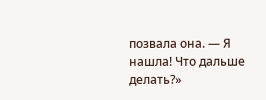позвала она. — Я нашла! Что дальше делать?»